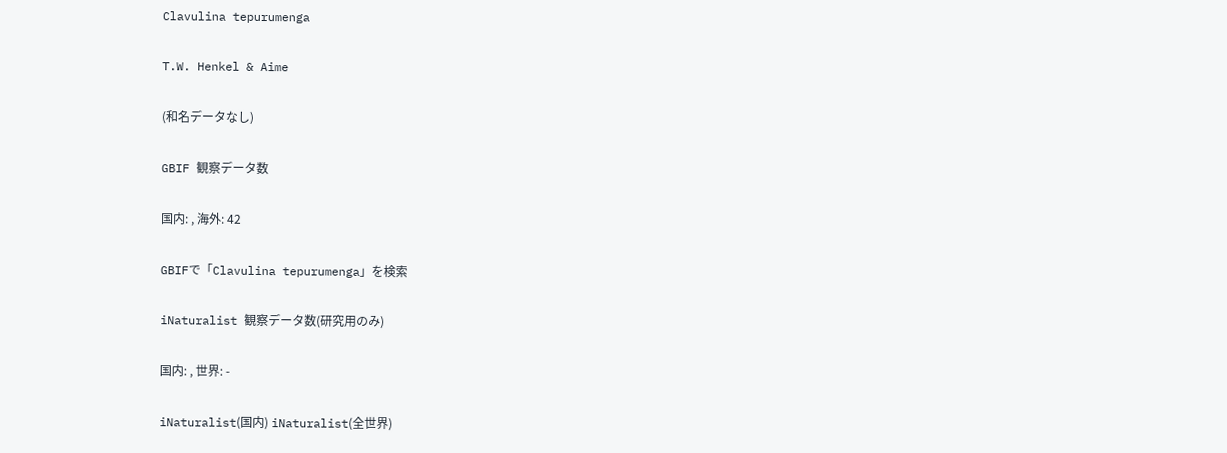Clavulina tepurumenga

T.W. Henkel & Aime

(和名データなし)

GBIF 観察データ数

国内: , 海外: 42

GBIFで「Clavulina tepurumenga」を検索

iNaturalist 観察データ数(研究用のみ)

国内: , 世界: -

iNaturalist(国内) iNaturalist(全世界)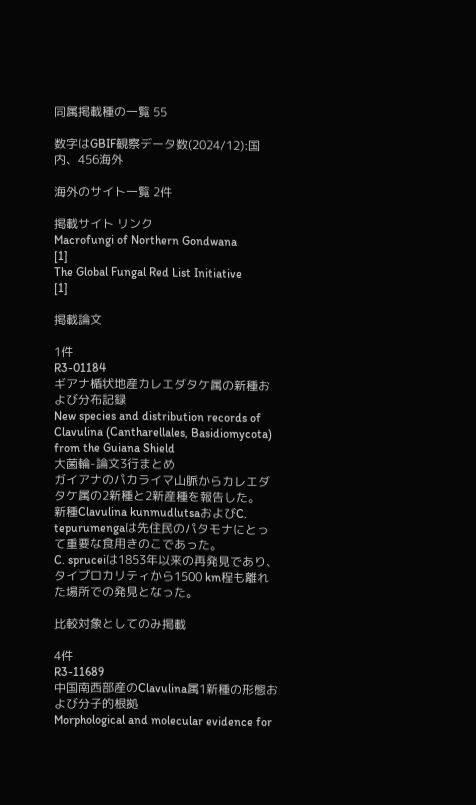同属掲載種の一覧 55

数字はGBIF観察データ数(2024/12):国内、456海外

海外のサイト一覧 2件

掲載サイト リンク
Macrofungi of Northern Gondwana
[1]
The Global Fungal Red List Initiative
[1]

掲載論文

1件
R3-01184
ギアナ楯状地産カレエダタケ属の新種および分布記録
New species and distribution records of Clavulina (Cantharellales, Basidiomycota) from the Guiana Shield
大菌輪-論文3行まとめ
ガイアナのパカライマ山脈からカレエダタケ属の2新種と2新産種を報告した。
新種Clavulina kunmudlutsaおよびC. tepurumengaは先住民のパタモナにとって重要な食用きのこであった。
C. spruceiは1853年以来の再発見であり、タイプロカリティから1500 km程も離れた場所での発見となった。

比較対象としてのみ掲載

4件
R3-11689
中国南西部産のClavulina属1新種の形態および分子的根拠
Morphological and molecular evidence for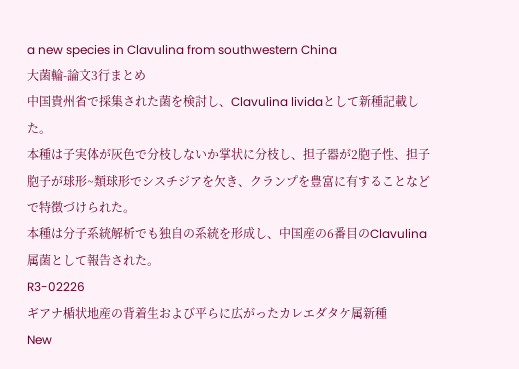a new species in Clavulina from southwestern China
大菌輪-論文3行まとめ
中国貴州省で採集された菌を検討し、Clavulina lividaとして新種記載した。
本種は子実体が灰色で分枝しないか掌状に分枝し、担子器が2胞子性、担子胞子が球形~類球形でシスチジアを欠き、クランプを豊富に有することなどで特徴づけられた。
本種は分子系統解析でも独自の系統を形成し、中国産の6番目のClavulina属菌として報告された。
R3-02226
ギアナ楯状地産の背着生および平らに広がったカレエダタケ属新種
New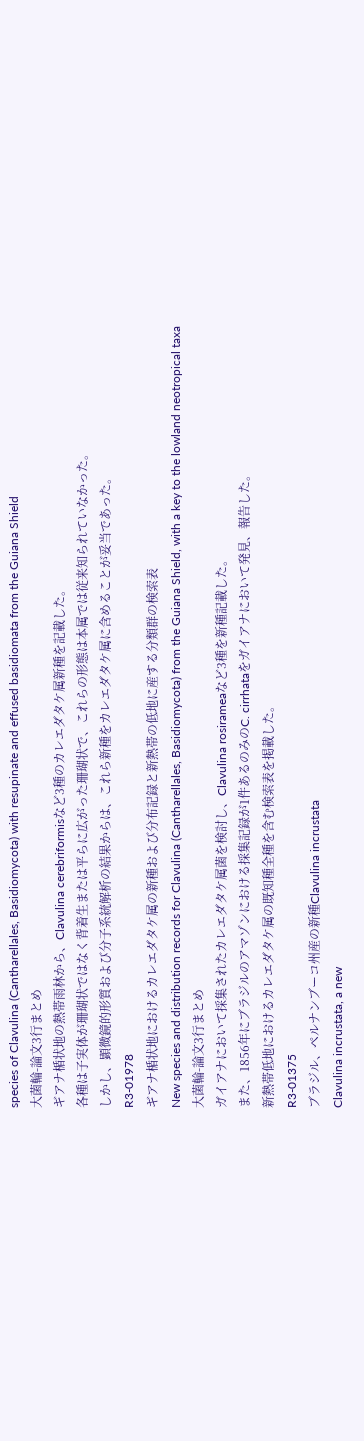species of Clavulina (Cantharellales, Basidiomycota) with resupinate and effused basidiomata from the Guiana Shield
大菌輪-論文3行まとめ
ギアナ楯状地の熱帯雨林から、Clavulina cerebriformisなど3種のカレエダタケ属新種を記載した。
各種は子実体が珊瑚状ではなく背着生または平らに広がった珊瑚状で、これらの形態は本属では従来知られていなかった。
しかし、顕微鏡的形質および分子系統解析の結果からは、これら新種をカレエダタケ属に含めることが妥当であった。
R3-01978
ギアナ楯状地におけるカレエダタケ属の新種および分布記録と新熱帯の低地に産する分類群の検索表
New species and distribution records for Clavulina (Cantharellales, Basidiomycota) from the Guiana Shield, with a key to the lowland neotropical taxa
大菌輪-論文3行まとめ
ガイアナにおいて採集されたカレエダタケ属菌を検討し、Clavulina rosirameaなど3種を新種記載した。
また、1856年にブラジルのアマゾンにおける採集記録が1件あるのみのC. cirrhataをガイアナにおいて発見、報告した。
新熱帯低地におけるカレエダタケ属の既知種全種を含む検索表を掲載した。
R3-01375
ブラジル、ペルナンブーコ州産の新種Clavulina incrustata
Clavulina incrustata, a new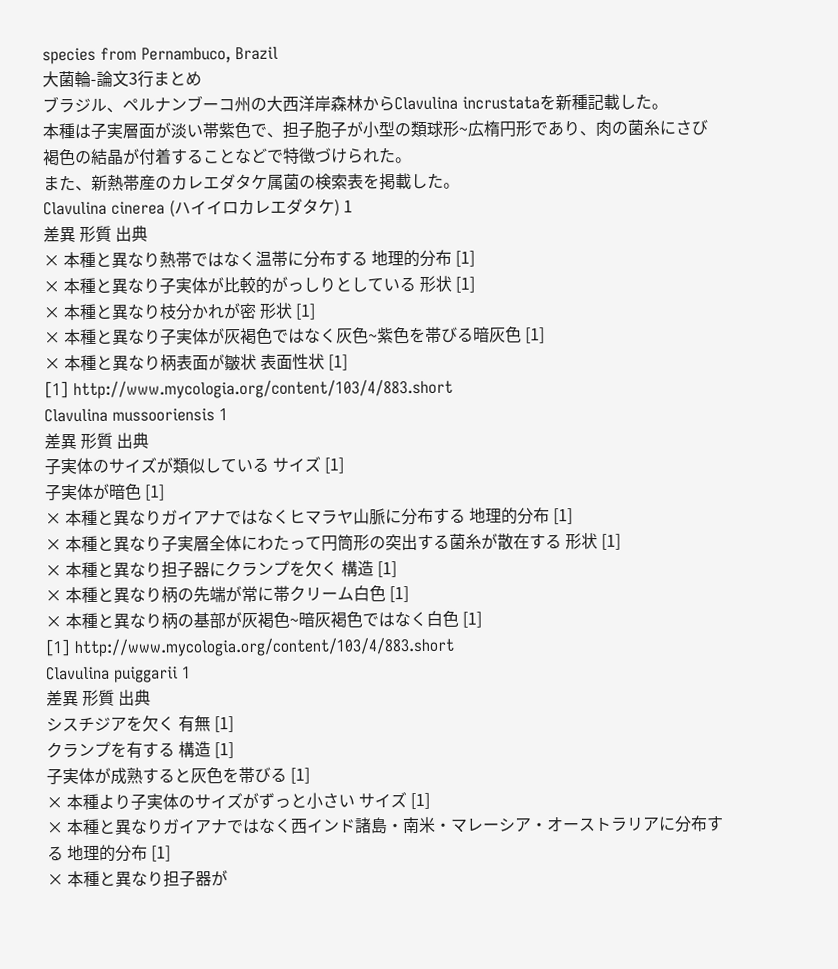species from Pernambuco, Brazil
大菌輪-論文3行まとめ
ブラジル、ペルナンブーコ州の大西洋岸森林からClavulina incrustataを新種記載した。
本種は子実層面が淡い帯紫色で、担子胞子が小型の類球形~広楕円形であり、肉の菌糸にさび褐色の結晶が付着することなどで特徴づけられた。
また、新熱帯産のカレエダタケ属菌の検索表を掲載した。
Clavulina cinerea (ハイイロカレエダタケ) 1
差異 形質 出典
× 本種と異なり熱帯ではなく温帯に分布する 地理的分布 [1]
× 本種と異なり子実体が比較的がっしりとしている 形状 [1]
× 本種と異なり枝分かれが密 形状 [1]
× 本種と異なり子実体が灰褐色ではなく灰色~紫色を帯びる暗灰色 [1]
× 本種と異なり柄表面が皺状 表面性状 [1]
[1] http://www.mycologia.org/content/103/4/883.short
Clavulina mussooriensis 1
差異 形質 出典
子実体のサイズが類似している サイズ [1]
子実体が暗色 [1]
× 本種と異なりガイアナではなくヒマラヤ山脈に分布する 地理的分布 [1]
× 本種と異なり子実層全体にわたって円筒形の突出する菌糸が散在する 形状 [1]
× 本種と異なり担子器にクランプを欠く 構造 [1]
× 本種と異なり柄の先端が常に帯クリーム白色 [1]
× 本種と異なり柄の基部が灰褐色~暗灰褐色ではなく白色 [1]
[1] http://www.mycologia.org/content/103/4/883.short
Clavulina puiggarii 1
差異 形質 出典
シスチジアを欠く 有無 [1]
クランプを有する 構造 [1]
子実体が成熟すると灰色を帯びる [1]
× 本種より子実体のサイズがずっと小さい サイズ [1]
× 本種と異なりガイアナではなく西インド諸島・南米・マレーシア・オーストラリアに分布する 地理的分布 [1]
× 本種と異なり担子器が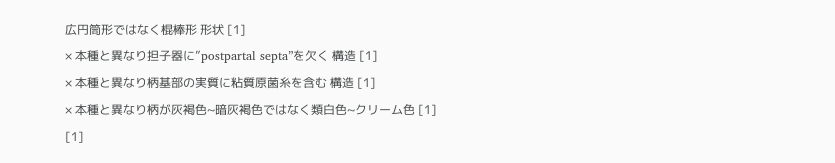広円筒形ではなく棍棒形 形状 [1]
× 本種と異なり担子器に”postpartal septa”を欠く 構造 [1]
× 本種と異なり柄基部の実質に粘質原菌糸を含む 構造 [1]
× 本種と異なり柄が灰褐色~暗灰褐色ではなく類白色~クリーム色 [1]
[1]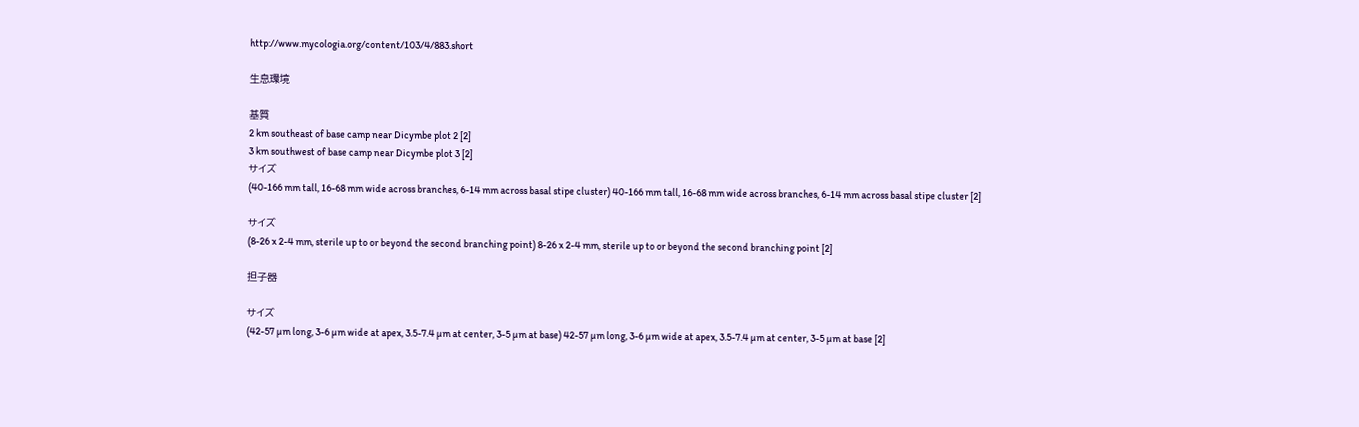http://www.mycologia.org/content/103/4/883.short

生息環境

基質
2 km southeast of base camp near Dicymbe plot 2 [2]
3 km southwest of base camp near Dicymbe plot 3 [2]
サイズ
(40-166 mm tall, 16-68 mm wide across branches, 6-14 mm across basal stipe cluster) 40-166 mm tall, 16-68 mm wide across branches, 6-14 mm across basal stipe cluster [2]

サイズ
(8-26 x 2-4 mm, sterile up to or beyond the second branching point) 8-26 x 2-4 mm, sterile up to or beyond the second branching point [2]

担子器

サイズ
(42-57 µm long, 3-6 µm wide at apex, 3.5-7.4 µm at center, 3-5 µm at base) 42-57 µm long, 3-6 µm wide at apex, 3.5-7.4 µm at center, 3-5 µm at base [2]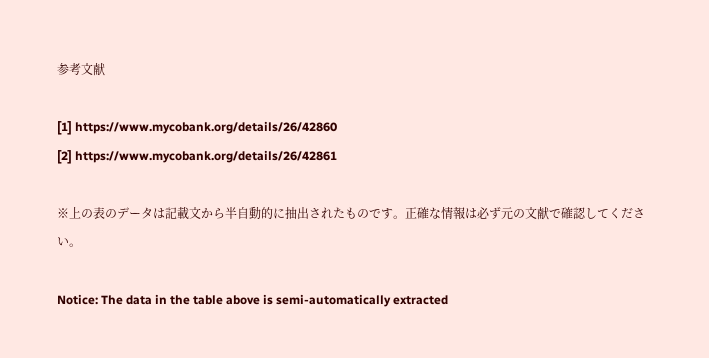参考文献

[1] https://www.mycobank.org/details/26/42860
[2] https://www.mycobank.org/details/26/42861

※上の表のデータは記載文から半自動的に抽出されたものです。正確な情報は必ず元の文献で確認してください。

Notice: The data in the table above is semi-automatically extracted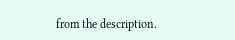from the description.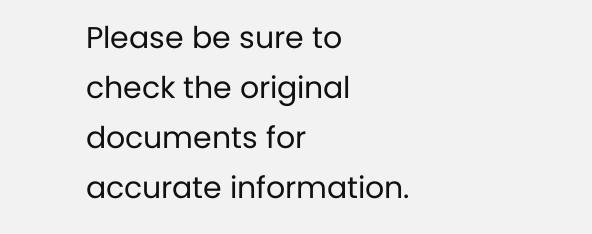Please be sure to check the original documents for accurate information.